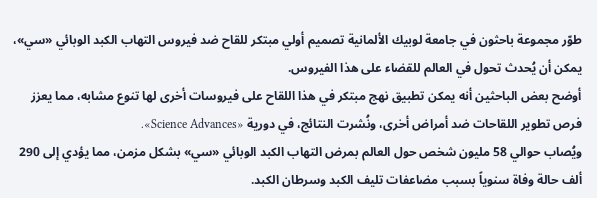طوّر مجموعة باحثون في جامعة لوبيك الألمانية تصميم أولي مبتكر للقاح ضد فيروس التهاب الكبد الوبائي «سي»، يمكن أن يُحدث تحول في العالم للقضاء على هذا الفيروس.
أوضح بعض الباحثين أنه يمكن تطبيق نهج مبتكر في هذا اللقاح على فيروسات أخرى لها تنوع مشابه، مما يعزز فرص تطوير اللقاحات ضد أمراض أخرى، ونُشرت النتائج، في دورية «Science Advances».
ويُصاب حوالي 58 مليون شخص حول العالم بمرض التهاب الكبد الوبائي «سي» بشكل مزمن، مما يؤدي إلى 290 ألف حالة وفاة سنوياً بسبب مضاعفات تليف الكبد وسرطان الكبد.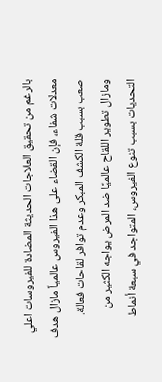بالرغم من تحقيق العلاجات الحديثة المضادة للفيروسات اعلي معدلات شفاء، فإن القضاء على هذا الفيروس عالمياً مازال هدف صعب بسبب قلة الكشف المبكر وعدم توافر لقاحات فعالة.
ومازال تطوير اللقاح عالميًا ضد المرض يواجه الكثير من التحديات بسبب تنوع الفيروس، المتواجد في سبعة أنماط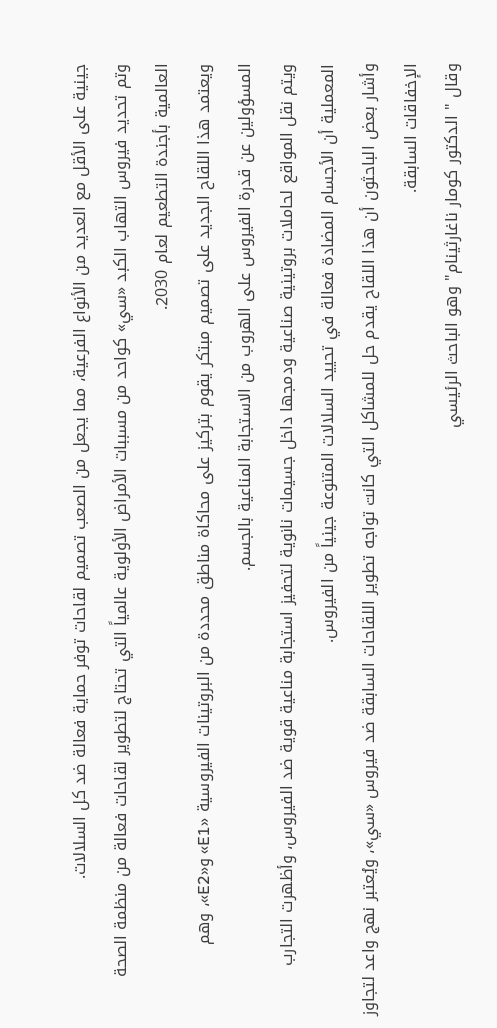جينية على الأقل مع العديد من الأنواع الفرعية، مما يجعل من الصعب تصميم لقاحات توفر حماية فعالة ضد كل السلالات.
وتم تحديد فيروس التهاب الكبد «سي» كواحد من مسببات الأمراض الأولوية عالمياً التي تحتاج لتطوير لقاحات فعالة من منظمة الصحة العالمية بأجندة التطعيم لعام 2030.
ويعتمد هذا اللقاح الجديد على تصميم مبتكر يقوم بتركيز على محاكاة مناطق محددة من البروتينات الفيروسية «E1» و«E2»، وهم المسؤولين عن قدرة الفيروس على الهروب من الاستجابة المناعية بالجسم.
ويتم نقل المواقع لحاملات بروتينية صناعية ودمجها داخل جسيمات نانوية لتحفيز استجابة مناعية قوية ضد الفيروس، وأظهرت التجارب المعملية أن الأجسام المضادة فعالة في تحييد السلالات المتنوعة جينياً من الفيروس.
وأشار بعض الباحثون أن هذا اللقاح يقدم حل للمشاكل التي كانت تواجه تطوير اللقاحات السابقة ضد فيروس «سي»، ويُعتبر نهج واعد لتجاوز الإخفاقات السابقة.
وقال " الدكتور كومار ناغارثينام" وهو الباحث الرئيسي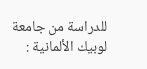للدراسة من جامعة لوبيك الألمانية :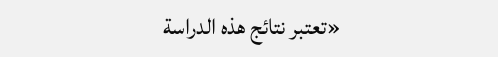«تعتبر نتائج هذه الدراسة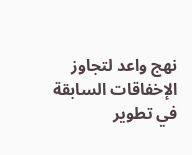نهج واعد لتجاوز الإخفاقات السابقة في تطوير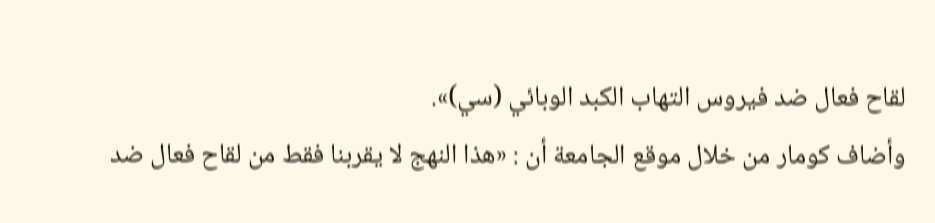لقاح فعال ضد فيروس التهاب الكبد الوبائي (سي)».
وأضاف كومار من خلال موقع الجامعة أن : «هذا النهج لا يقربنا فقط من لقاح فعال ضد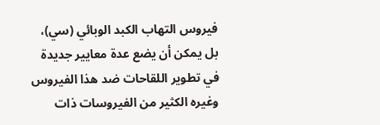فيروس التهاب الكبد الوبائي (سي)، بل يمكن أن يضع عدة معايير جديدة في تطوير اللقاحات ضد هذا الفيروس وغيره الكثير من الفيروسات ذات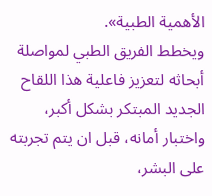الأهمية الطبية».
ويخطط الفريق الطبي لمواصلة أبحاثه لتعزيز فاعلية هذا اللقاح الجديد المبتكر بشكل أكبر، واختبار أمانه، قبل ان يتم تجربته على البشر،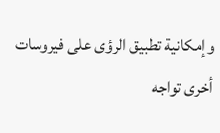وإمكانية تطبيق الرؤى على فيروسات أخرى تواجه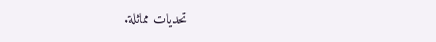تحديات مماثلة.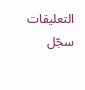التعليقات
سجّل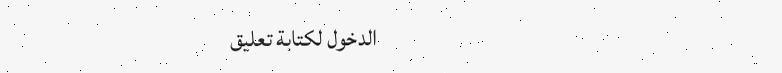الدخول لكتابة تعليق